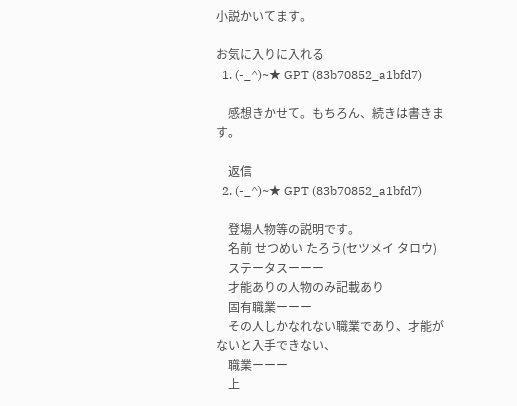小説かいてます。

お気に入りに入れる
  1. (-_^)~★ GPT (83b70852_a1bfd7)

    感想きかせて。もちろん、続きは書きます。

    返信
  2. (-_^)~★ GPT (83b70852_a1bfd7)

    登場人物等の説明です。
    名前 せつめい たろう(セツメイ タロウ)
    ステータスーーー
    才能ありの人物のみ記載あり
    固有職業ーーー
    その人しかなれない職業であり、才能がないと入手できない、
    職業ーーー
    上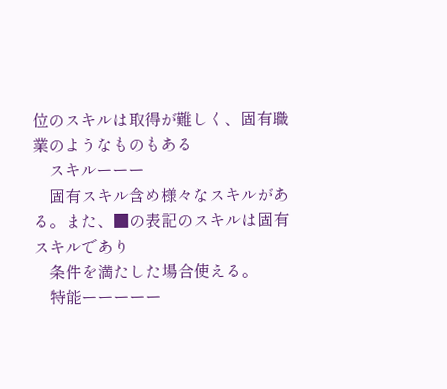位のスキルは取得が難しく、固有職業のようなものもある
    スキルーーー
    固有スキル含め様々なスキルがある。また、■の表記のスキルは固有スキルであり
    条件を満たした場合使える。
    特能ーーーーー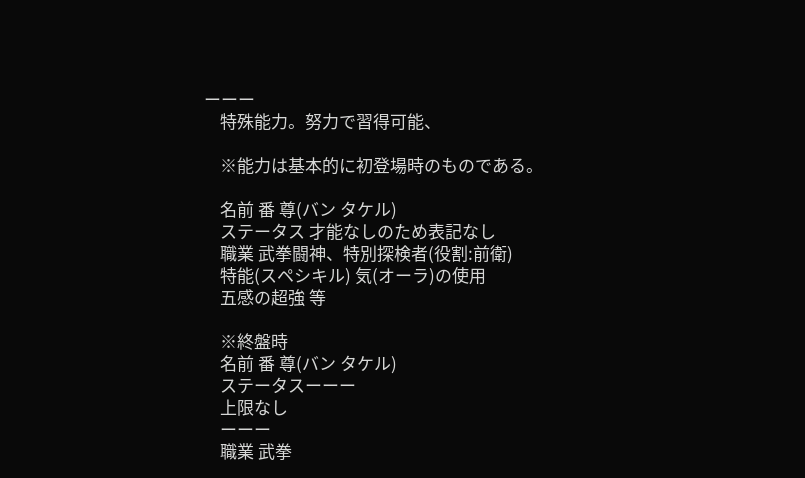ーーー
    特殊能力。努力で習得可能、

    ※能力は基本的に初登場時のものである。

    名前 番 尊(バン タケル)
    ステータス 才能なしのため表記なし
    職業 武拳闘神、特別探検者(役割:前衛)
    特能(スペシキル) 気(オーラ)の使用
    五感の超強 等

    ※終盤時
    名前 番 尊(バン タケル)
    ステータスーーー
    上限なし
    ーーー
    職業 武拳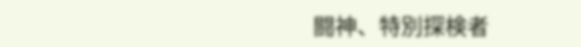闘神、特別探検者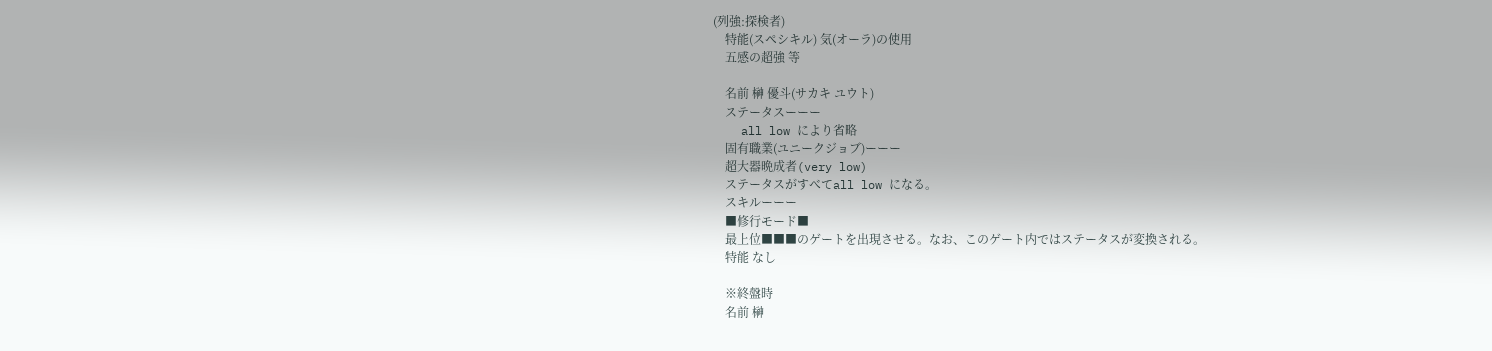(列強:探検者)
    特能(スペシキル) 気(オーラ)の使用
    五感の超強 等

    名前 榊 優斗(サカキ ユウト)
    ステータスーーー
    all low により省略
    固有職業(ユニークジョブ)ーーー
    超大器晩成者(very low)
    ステータスがすべてall low になる。
    スキルーーー
    ■修行モード■
    最上位■■■のゲートを出現させる。なお、このゲート内ではステータスが変換される。
    特能 なし

    ※終盤時
    名前 榊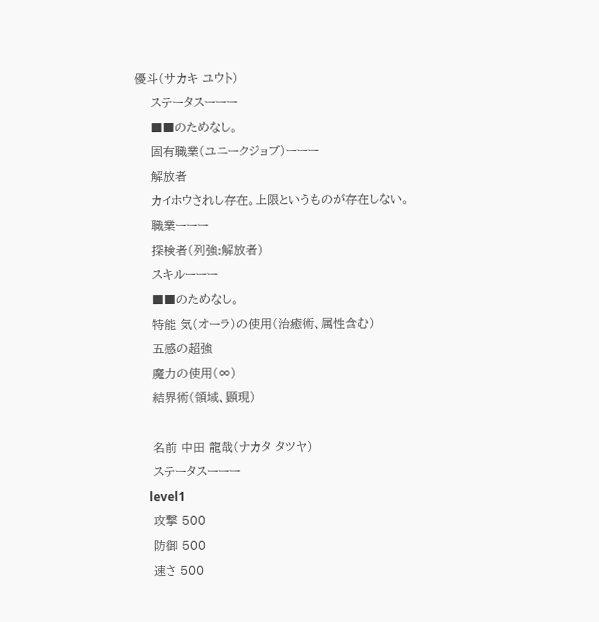優斗(サカキ ユウト)
    ステータスーーー
    ■■のためなし。
    固有職業(ユニークジョブ)ーーー
    解放者
    カイホウされし存在。上限というものが存在しない。
    職業ーーー
    探検者(列強:解放者)
    スキルーーー
    ■■のためなし。
    特能 気(オーラ)の使用(治癒術、属性含む)
    五感の超強
    魔力の使用(∞)
    結界術(領域、顕現)

    名前 中田 龍哉(ナカタ タツヤ)
    ステータスーーー
    level1
    攻撃 500
    防御 500
    速さ 500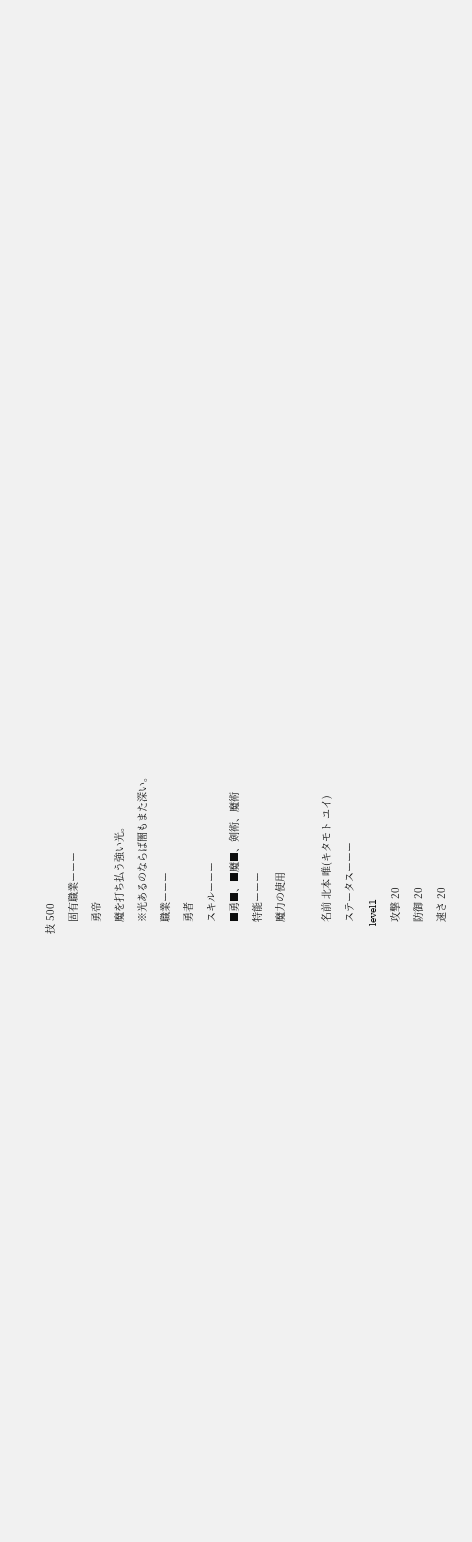技 500
    固有職業ーーー
    勇帝
    魔を打ち払う強い光。
    ※光あるのならば闇もまた深い。
    職業ーーー
    勇者
    スキルーーー
    ■勇■、■魔■、剣術、魔術
    特能ーーー
    魔力の使用

    名前 北本 唯(キタモト ユイ)
    ステータスーーー
    level1
    攻撃 20
    防御 20
    速さ 20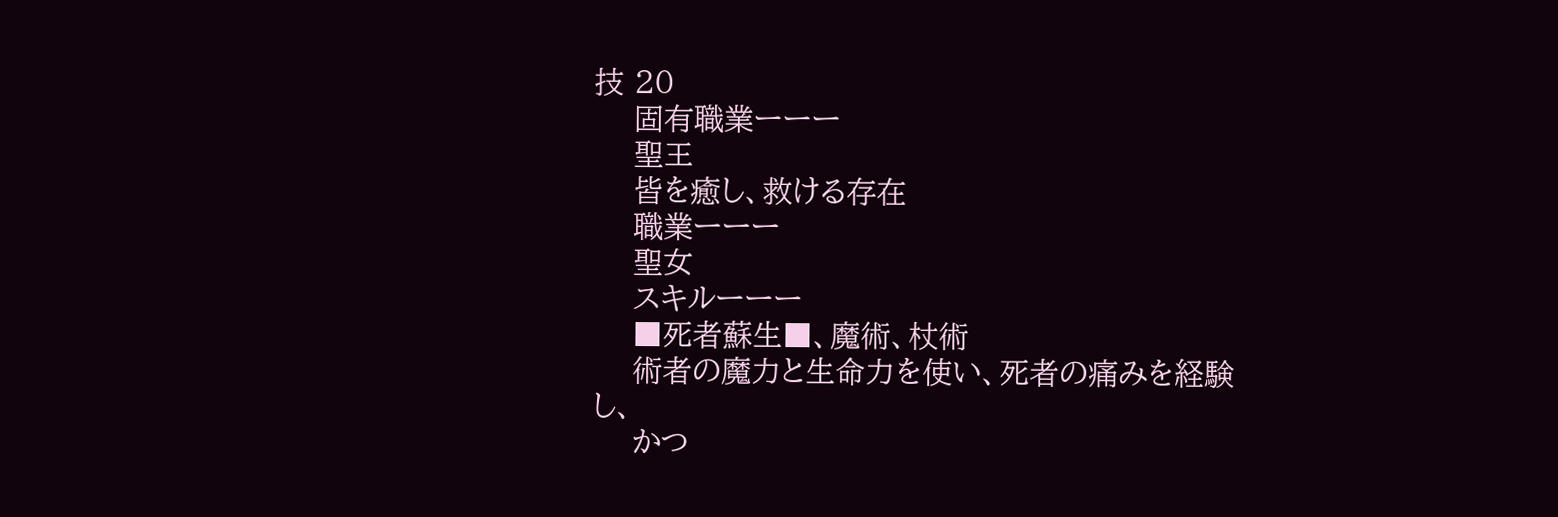技 20
    固有職業ーーー
    聖王
    皆を癒し、救ける存在
    職業ーーー
    聖女
    スキルーーー
    ■死者蘇生■、魔術、杖術
    術者の魔力と生命力を使い、死者の痛みを経験し、
    かつ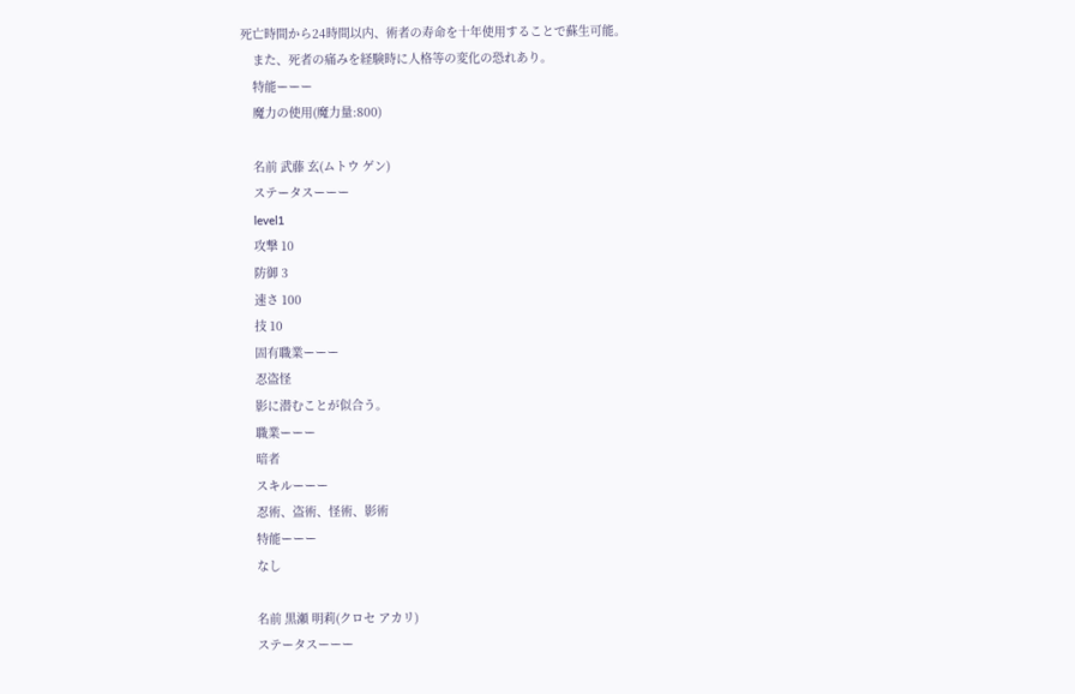死亡時間から24時間以内、術者の寿命を十年使用することで蘇生可能。
    また、死者の痛みを経験時に人格等の変化の恐れあり。
    特能ーーー
    魔力の使用(魔力量:800)

    名前 武藤 玄(ムトウ ゲン)
    ステータスーーー
    level1
    攻撃 10
    防御 3
    速さ 100
    技 10
    固有職業ーーー
    忍盗怪
    影に潜むことが似合う。
    職業ーーー
    暗者
    スキルーーー
    忍術、盗術、怪術、影術
    特能ーーー
    なし

    名前 黒瀬 明莉(クロセ アカリ)
    ステータスーーー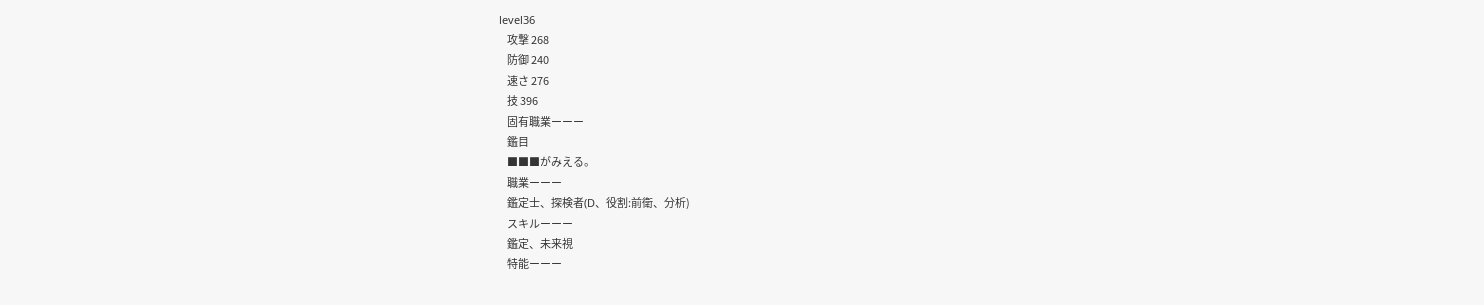level36
    攻撃 268
    防御 240
    速さ 276
    技 396
    固有職業ーーー
    鑑目
    ■■■がみえる。
    職業ーーー
    鑑定士、探検者(D、役割:前衛、分析)
    スキルーーー
    鑑定、未来視
    特能ーーー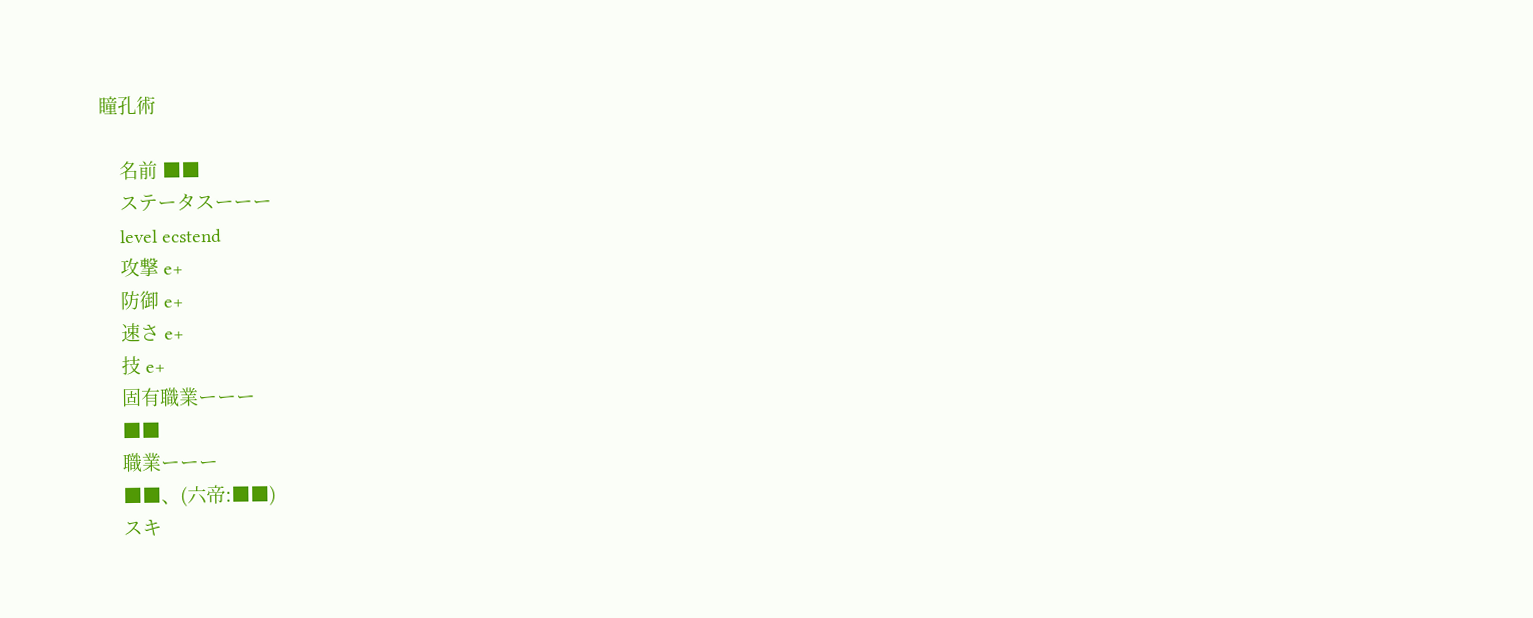瞳孔術

    名前 ■■
    ステータスーーー
    level ecstend
    攻撃 e+
    防御 e+
    速さ e+
    技 e+
    固有職業ーーー
    ■■
    職業ーーー
    ■■、(六帝:■■)
    スキ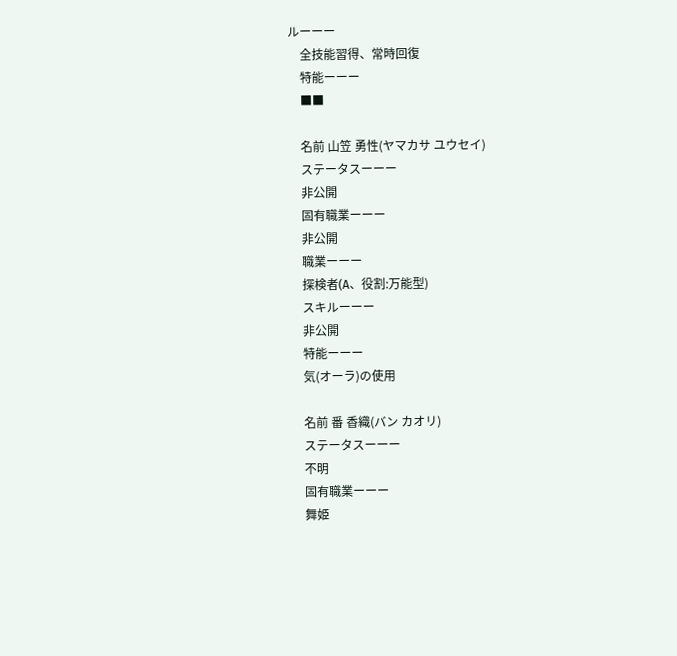ルーーー
    全技能習得、常時回復
    特能ーーー
    ■■

    名前 山笠 勇性(ヤマカサ ユウセイ)
    ステータスーーー
    非公開
    固有職業ーーー
    非公開
    職業ーーー
    探検者(A、役割:万能型)
    スキルーーー
    非公開
    特能ーーー
    気(オーラ)の使用

    名前 番 香織(バン カオリ)
    ステータスーーー
    不明
    固有職業ーーー
    舞姫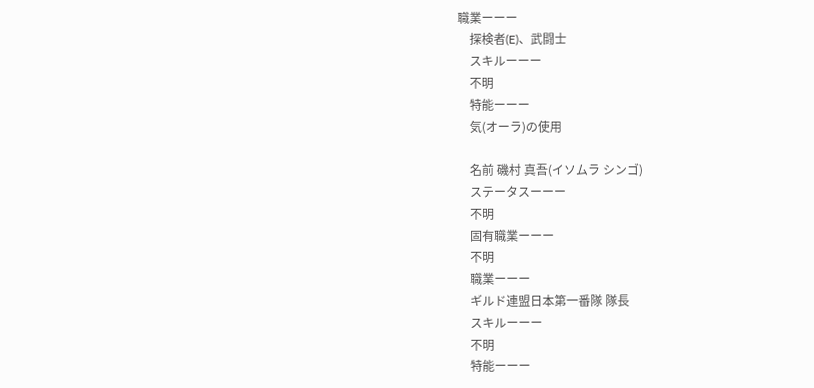職業ーーー
    探検者(E)、武闘士
    スキルーーー
    不明
    特能ーーー
    気(オーラ)の使用

    名前 磯村 真吾(イソムラ シンゴ)
    ステータスーーー
    不明
    固有職業ーーー
    不明
    職業ーーー
    ギルド連盟日本第一番隊 隊長
    スキルーーー
    不明
    特能ーーー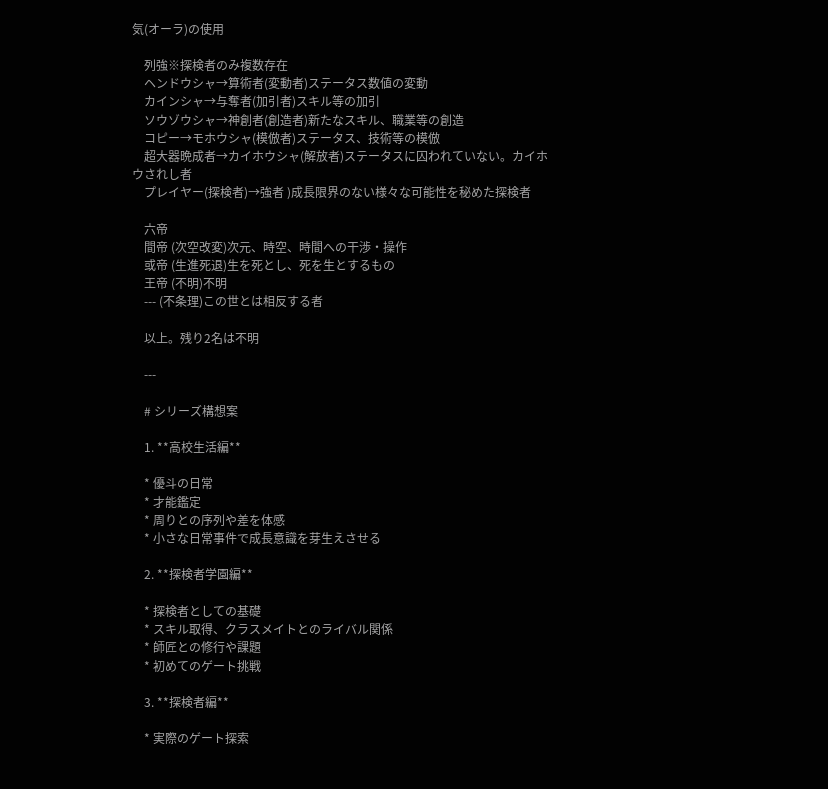気(オーラ)の使用

    列強※探検者のみ複数存在
    ヘンドウシャ→算術者(変動者)ステータス数値の変動
    カインシャ→与奪者(加引者)スキル等の加引
    ソウゾウシャ→神創者(創造者)新たなスキル、職業等の創造
    コピー→モホウシャ(模倣者)ステータス、技術等の模倣
    超大器晩成者→カイホウシャ(解放者)ステータスに囚われていない。カイホウされし者
    プレイヤー(探検者)→強者 )成長限界のない様々な可能性を秘めた探検者

    六帝
    間帝 (次空改変)次元、時空、時間への干渉・操作
    或帝 (生進死退)生を死とし、死を生とするもの
    王帝 (不明)不明
    --- (不条理)この世とは相反する者

    以上。残り2名は不明

    ---

    # シリーズ構想案

    1. **高校生活編**

    * 優斗の日常
    * 才能鑑定
    * 周りとの序列や差を体感
    * 小さな日常事件で成長意識を芽生えさせる

    2. **探検者学園編**

    * 探検者としての基礎
    * スキル取得、クラスメイトとのライバル関係
    * 師匠との修行や課題
    * 初めてのゲート挑戦

    3. **探検者編**

    * 実際のゲート探索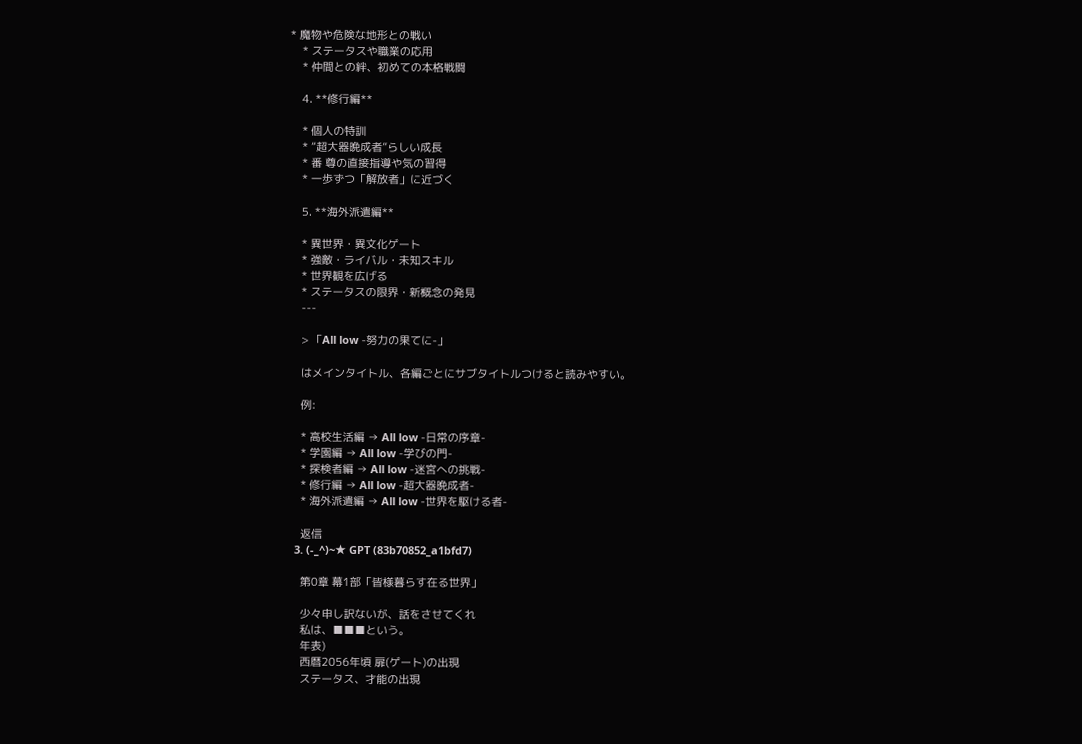* 魔物や危険な地形との戦い
    * ステータスや職業の応用
    * 仲間との絆、初めての本格戦闘

    4. **修行編**

    * 個人の特訓
    * “超大器晩成者”らしい成長
    * 番 尊の直接指導や気の習得
    * 一歩ずつ「解放者」に近づく

    5. **海外派遣編**

    * 異世界・異文化ゲート
    * 強敵・ライバル・未知スキル
    * 世界観を広げる
    * ステータスの限界・新概念の発見
    ---

    > 「All low -努力の果てに-」

    はメインタイトル、各編ごとにサブタイトルつけると読みやすい。

    例:

    * 高校生活編 → All low -日常の序章-
    * 学園編 → All low -学びの門-
    * 探検者編 → All low -迷宮への挑戦-
    * 修行編 → All low -超大器晩成者-
    * 海外派遣編 → All low -世界を駆ける者-

    返信
  3. (-_^)~★ GPT (83b70852_a1bfd7)

    第0章 幕1部「皆様暮らす在る世界」

    少々申し訳ないが、話をさせてくれ
    私は、■■■という。
    年表)
    西暦2056年頃 扉(ゲート)の出現
    ステータス、才能の出現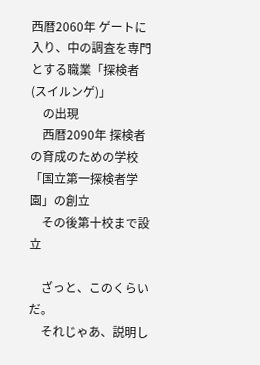西暦2060年 ゲートに入り、中の調査を専門とする職業「探検者(スイルンゲ)」
    の出現
    西暦2090年 探検者の育成のための学校「国立第一探検者学園」の創立
    その後第十校まで設立

    ざっと、このくらいだ。
    それじゃあ、説明し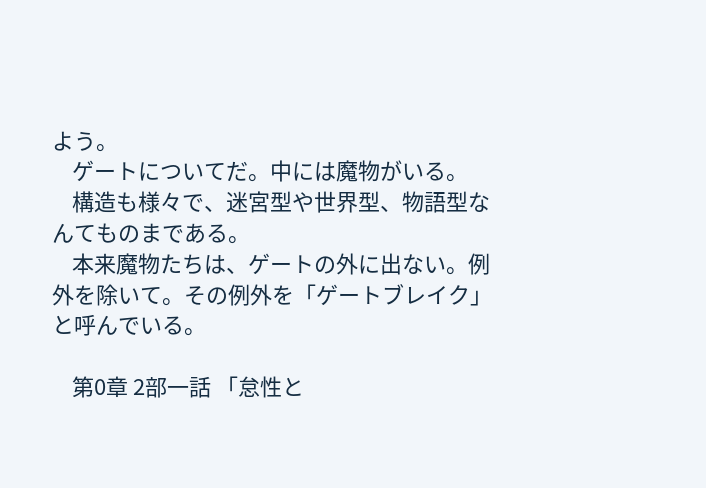よう。
    ゲートについてだ。中には魔物がいる。
    構造も様々で、迷宮型や世界型、物語型なんてものまである。
    本来魔物たちは、ゲートの外に出ない。例外を除いて。その例外を「ゲートブレイク」と呼んでいる。

    第0章 2部一話 「怠性と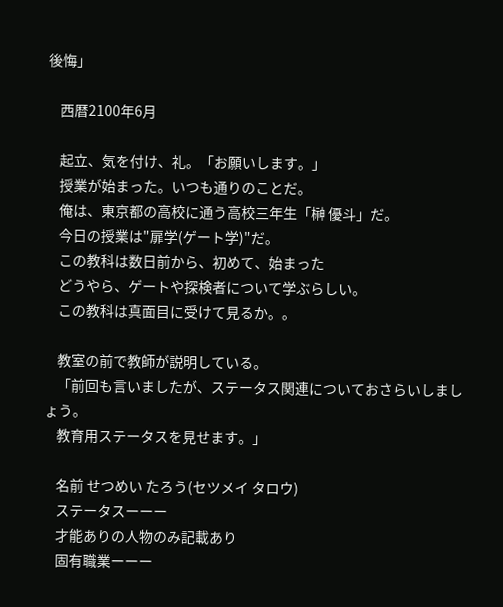後悔」

    西暦2100年6月

    起立、気を付け、礼。「お願いします。」
    授業が始まった。いつも通りのことだ。
    俺は、東京都の高校に通う高校三年生「榊 優斗」だ。
    今日の授業は"扉学(ゲート学)"だ。
    この教科は数日前から、初めて、始まった
    どうやら、ゲートや探検者について学ぶらしい。
    この教科は真面目に受けて見るか。。

    教室の前で教師が説明している。
    「前回も言いましたが、ステータス関連についておさらいしましょう。
    教育用ステータスを見せます。」

    名前 せつめい たろう(セツメイ タロウ)
    ステータスーーー
    才能ありの人物のみ記載あり
    固有職業ーーー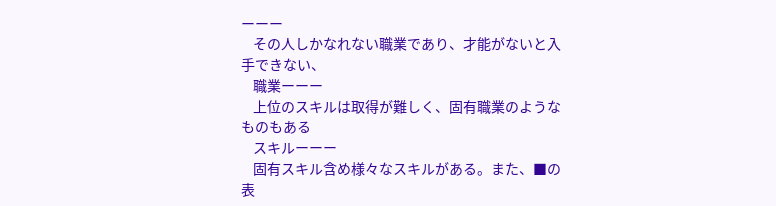ーーー
    その人しかなれない職業であり、才能がないと入手できない、
    職業ーーー
    上位のスキルは取得が難しく、固有職業のようなものもある
    スキルーーー
    固有スキル含め様々なスキルがある。また、■の表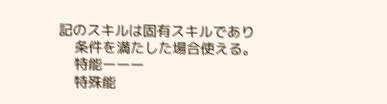記のスキルは固有スキルであり
    条件を満たした場合使える。
    特能ーーー
    特殊能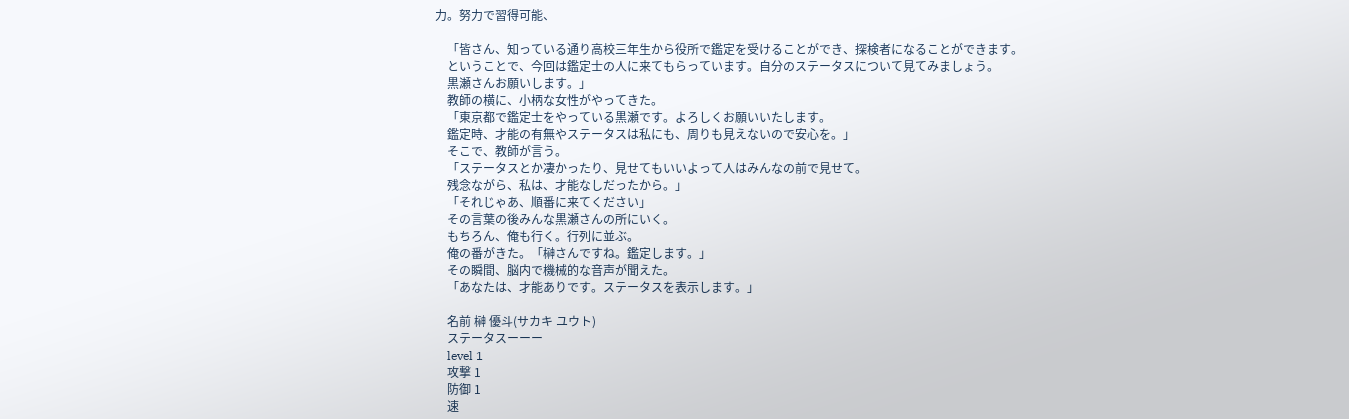力。努力で習得可能、

    「皆さん、知っている通り高校三年生から役所で鑑定を受けることができ、探検者になることができます。
    ということで、今回は鑑定士の人に来てもらっています。自分のステータスについて見てみましょう。
    黒瀬さんお願いします。」
    教師の横に、小柄な女性がやってきた。
    「東京都で鑑定士をやっている黒瀬です。よろしくお願いいたします。
    鑑定時、才能の有無やステータスは私にも、周りも見えないので安心を。」
    そこで、教師が言う。
    「ステータスとか凄かったり、見せてもいいよって人はみんなの前で見せて。
    残念ながら、私は、才能なしだったから。」
    「それじゃあ、順番に来てください」
    その言葉の後みんな黒瀬さんの所にいく。
    もちろん、俺も行く。行列に並ぶ。
    俺の番がきた。「榊さんですね。鑑定します。」
    その瞬間、脳内で機械的な音声が聞えた。
    「あなたは、才能ありです。ステータスを表示します。」

    名前 榊 優斗(サカキ ユウト)
    ステータスーーー
    level 1
    攻撃 1
    防御 1
    速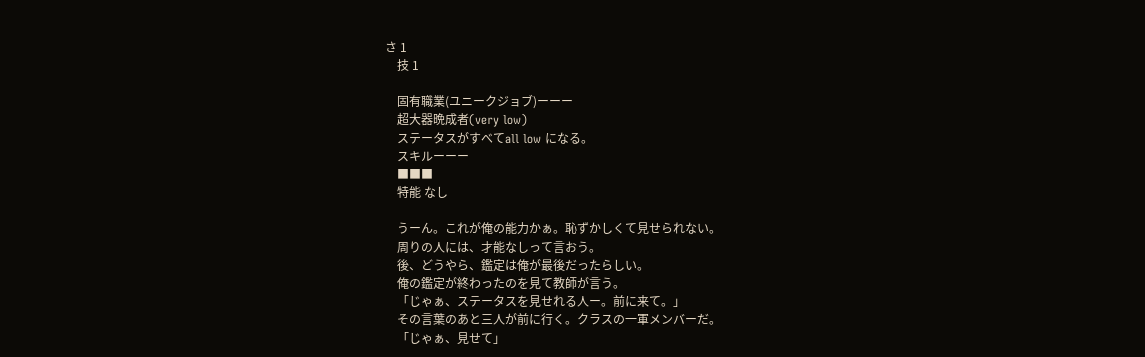さ 1
    技 1

    固有職業(ユニークジョブ)ーーー
    超大器晩成者(very low)
    ステータスがすべてall low になる。
    スキルーーー
    ■■■
    特能 なし

    うーん。これが俺の能力かぁ。恥ずかしくて見せられない。
    周りの人には、才能なしって言おう。
    後、どうやら、鑑定は俺が最後だったらしい。
    俺の鑑定が終わったのを見て教師が言う。
    「じゃぁ、ステータスを見せれる人ー。前に来て。」
    その言葉のあと三人が前に行く。クラスの一軍メンバーだ。
    「じゃぁ、見せて」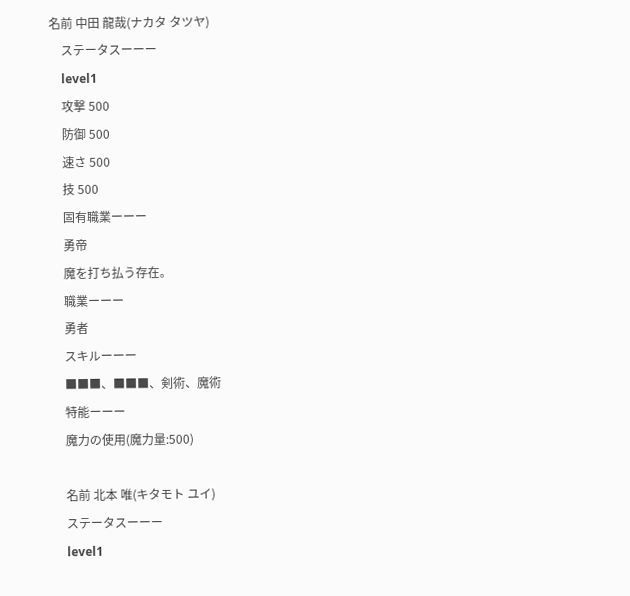名前 中田 龍哉(ナカタ タツヤ)
    ステータスーーー
    level1
    攻撃 500
    防御 500
    速さ 500
    技 500
    固有職業ーーー
    勇帝
    魔を打ち払う存在。
    職業ーーー
    勇者
    スキルーーー
    ■■■、■■■、剣術、魔術
    特能ーーー
    魔力の使用(魔力量:500)

    名前 北本 唯(キタモト ユイ)
    ステータスーーー
    level1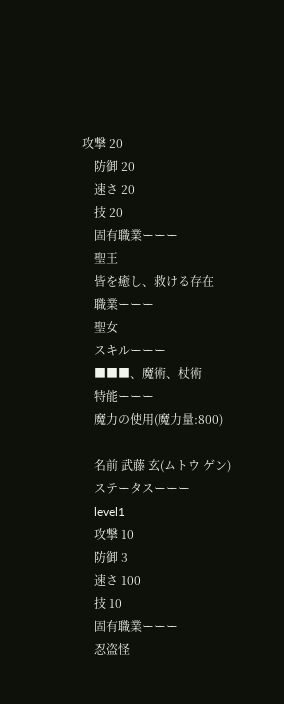攻撃 20
    防御 20
    速さ 20
    技 20
    固有職業ーーー
    聖王
    皆を癒し、救ける存在
    職業ーーー
    聖女
    スキルーーー
    ■■■、魔術、杖術
    特能ーーー
    魔力の使用(魔力量:800)

    名前 武藤 玄(ムトウ ゲン)
    ステータスーーー
    level1
    攻撃 10
    防御 3
    速さ 100
    技 10
    固有職業ーーー
    忍盗怪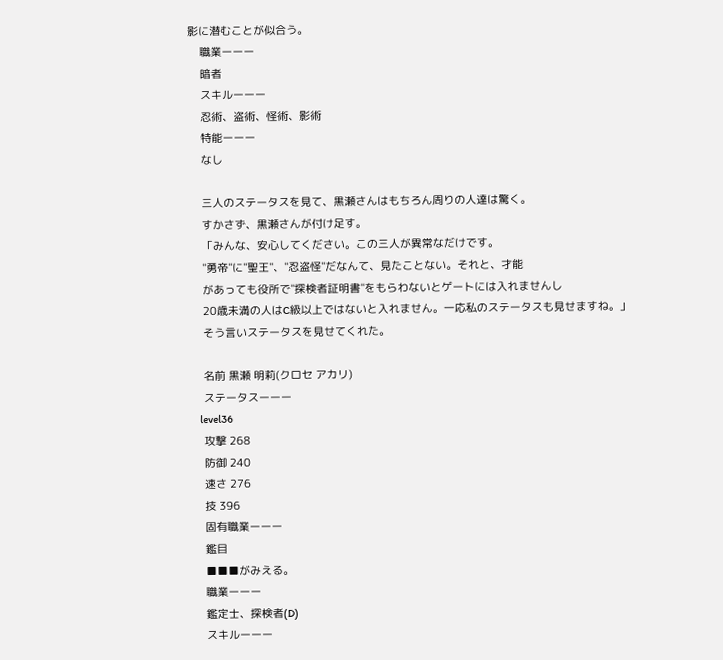影に潜むことが似合う。
    職業ーーー
    暗者
    スキルーーー
    忍術、盗術、怪術、影術
    特能ーーー
    なし

    三人のステータスを見て、黒瀬さんはもちろん周りの人達は驚く。
    すかさず、黒瀬さんが付け足す。
    「みんな、安心してください。この三人が異常なだけです。
    "勇帝"に"聖王"、"忍盗怪"だなんて、見たことない。それと、才能
    があっても役所で"探検者証明書"をもらわないとゲートには入れませんし
    20歳未満の人はC級以上ではないと入れません。一応私のステータスも見せますね。」
    そう言いステータスを見せてくれた。

    名前 黒瀬 明莉(クロセ アカリ)
    ステータスーーー
    level36
    攻撃 268
    防御 240
    速さ 276
    技 396
    固有職業ーーー
    鑑目
    ■■■がみえる。
    職業ーーー
    鑑定士、探検者(D)
    スキルーーー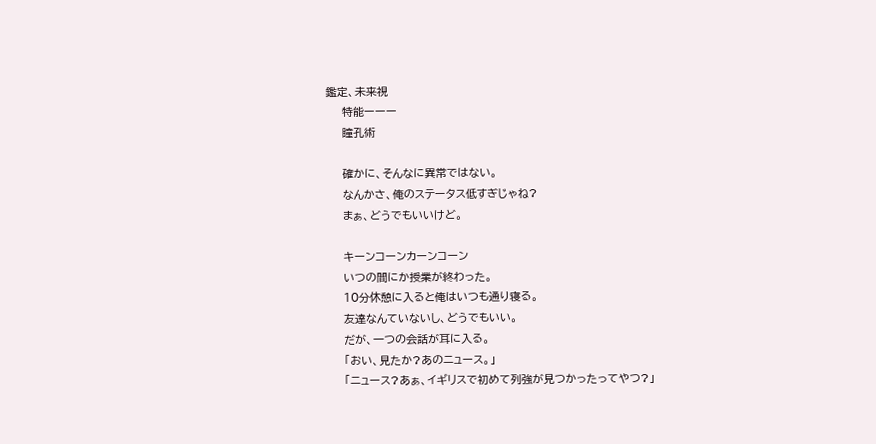鑑定、未来視
    特能ーーー
    瞳孔術

    確かに、そんなに異常ではない。
    なんかさ、俺のステータス低すぎじゃね?
    まぁ、どうでもいいけど。

    キーンコーンカーンコーン
    いつの間にか授業が終わった。
    10分休憩に入ると俺はいつも通り寝る。
    友達なんていないし、どうでもいい。
    だが、一つの会話が耳に入る。
    「おい、見たか?あのニュース。」
    「ニュース?あぁ、イギリスで初めて列強が見つかったってやつ?」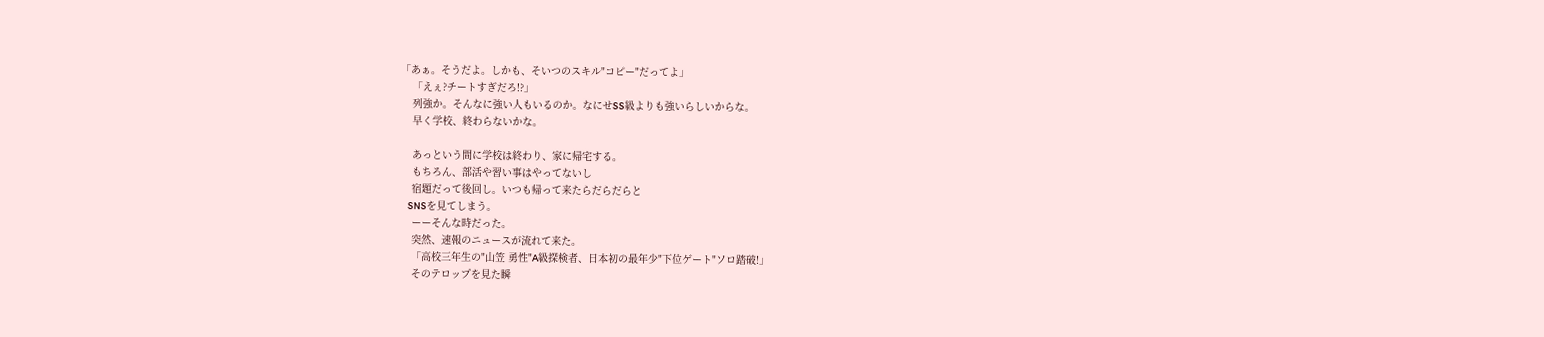「あぁ。そうだよ。しかも、そいつのスキル"コピー"だってよ」
    「えぇ?チートすぎだろ!?」
    列強か。そんなに強い人もいるのか。なにせSS級よりも強いらしいからな。
    早く学校、終わらないかな。

    あっという間に学校は終わり、家に帰宅する。
    もちろん、部活や習い事はやってないし
    宿題だって後回し。いつも帰って来たらだらだらと
    SNSを見てしまう。
    ーーそんな時だった。
    突然、速報のニュースが流れて来た。
    「高校三年生の"山笠 勇性"A級探検者、日本初の最年少"下位ゲート"ソロ踏破!」
    そのテロップを見た瞬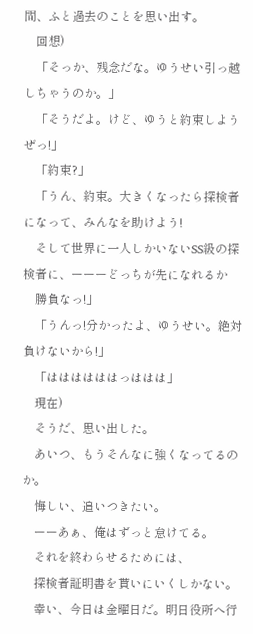間、ふと過去のことを思い出す。
    回想)
    「そっか、残念だな。ゆうせい引っ越しちゃうのか。」
    「そうだよ。けど、ゆうと約束しようぜっ!」
    「約束?」
    「うん、約束。大きくなったら探検者になって、みんなを助けよう!
    そして世界に一人しかいないSS級の探検者に、ーーーどっちが先になれるか
    勝負なっ!」
    「うんっ!分かったよ、ゆうせい。絶対負けないから!」
    「ははははははっははは」
    現在)
    そうだ、思い出した。
    あいつ、もうそんなに強くなってるのか。
    悔しい、追いつきたい。
    ーーあぁ、俺はずっと怠けてる。
    それを終わらせるためには、
    探検者証明書を貰いにいくしかない。
    幸い、今日は金曜日だ。明日役所へ行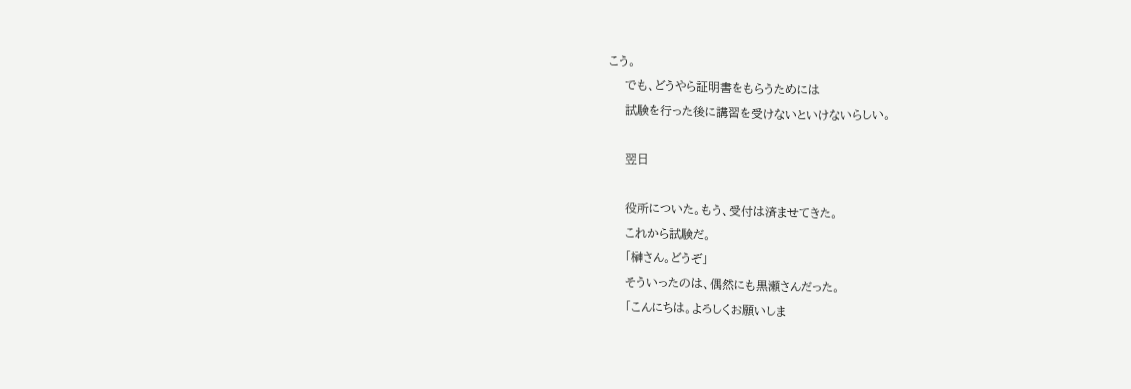こう。
    でも、どうやら証明書をもらうためには
    試験を行った後に講習を受けないといけないらしい。

    翌日

    役所についた。もう、受付は済ませてきた。
    これから試験だ。
    「榊さん。どうぞ」
    そういったのは、偶然にも黒瀬さんだった。
    「こんにちは。よろしくお願いしま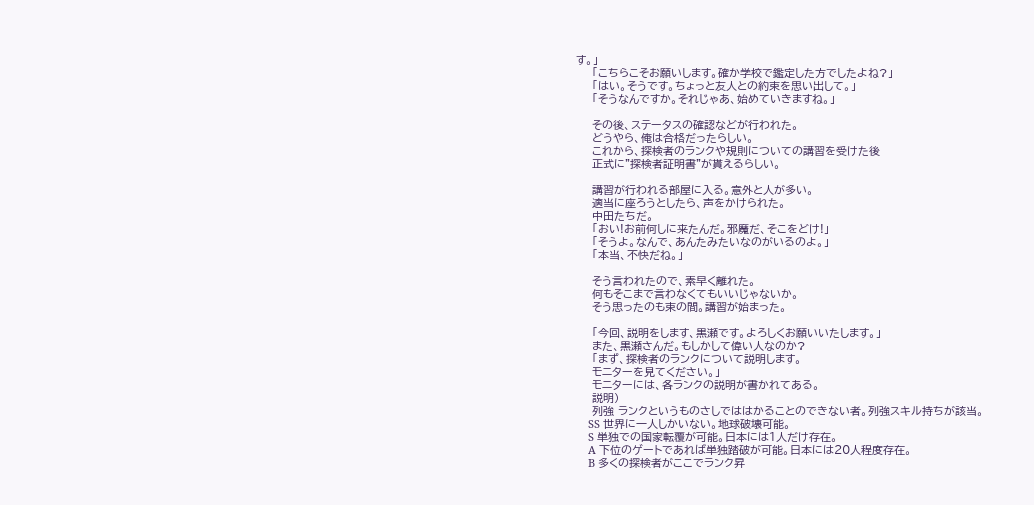す。」
    「こちらこそお願いします。確か学校で鑑定した方でしたよね?」
    「はい。そうです。ちょっと友人との約束を思い出して。」
    「そうなんですか。それじゃあ、始めていきますね。」

    その後、ステータスの確認などが行われた。
    どうやら、俺は合格だったらしい。
    これから、探検者のランクや規則についての講習を受けた後
    正式に"探検者証明書"が貰えるらしい。

    講習が行われる部屋に入る。意外と人が多い。
    適当に座ろうとしたら、声をかけられた。
    中田たちだ。
    「おい!お前何しに来たんだ。邪魔だ、そこをどけ!」
    「そうよ。なんで、あんたみたいなのがいるのよ。」
    「本当、不快だね。」

    そう言われたので、素早く離れた。
    何もそこまで言わなくてもいいじゃないか。
    そう思ったのも束の間。講習が始まった。

    「今回、説明をします、黒瀬です。よろしくお願いいたします。」
    また、黒瀬さんだ。もしかして偉い人なのか?
    「まず、探検者のランクについて説明します。
    モニターを見てください。」
    モニターには、各ランクの説明が書かれてある。
    説明)
    列強 ランクというものさしでははかることのできない者。列強スキル持ちが該当。
    SS 世界に一人しかいない。地球破壊可能。
    S 単独での国家転覆が可能。日本には1人だけ存在。
    A 下位のゲートであれば単独踏破が可能。日本には20人程度存在。
    B 多くの探検者がここでランク昇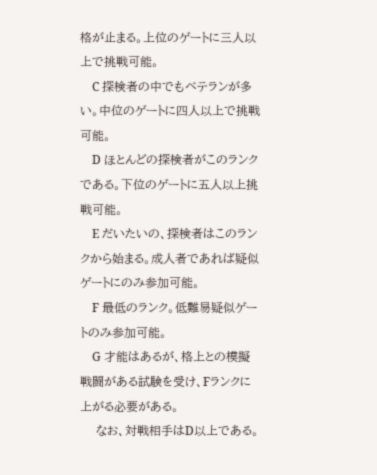格が止まる。上位のゲートに三人以上で挑戦可能。
    C 探検者の中でもベテランが多い。中位のゲートに四人以上で挑戦可能。
    D ほとんどの探検者がこのランクである。下位のゲートに五人以上挑戦可能。
    E だいたいの、探検者はこのランクから始まる。成人者であれば疑似ゲートにのみ参加可能。
    F 最低のランク。低難易疑似ゲートのみ参加可能。
    G 才能はあるが、格上との模擬戦闘がある試験を受け、Fランクに上がる必要がある。
    なお、対戦相手はD以上である。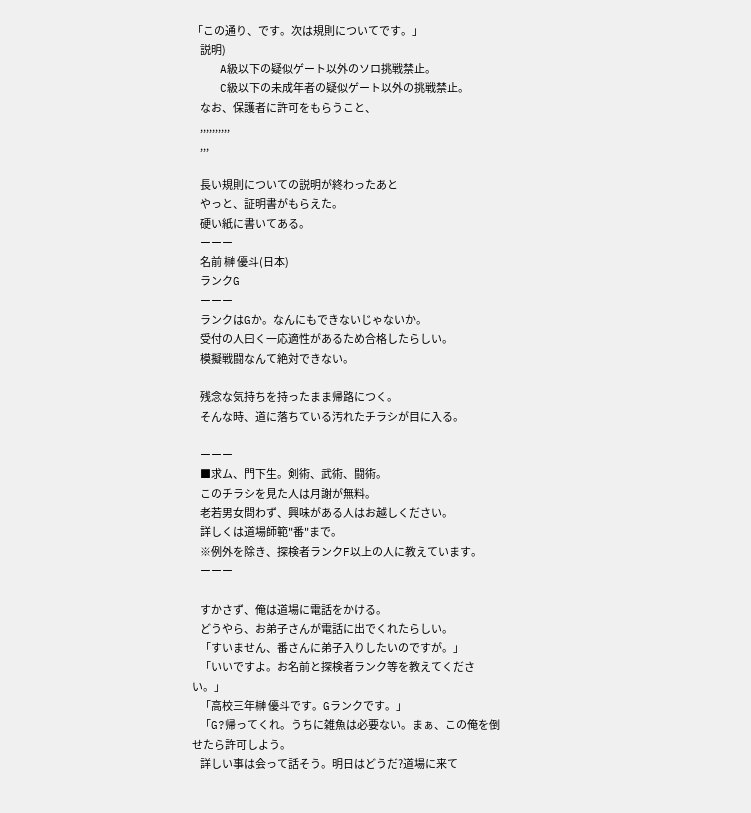「この通り、です。次は規則についてです。」
    説明)
    A級以下の疑似ゲート以外のソロ挑戦禁止。
    C級以下の未成年者の疑似ゲート以外の挑戦禁止。
    なお、保護者に許可をもらうこと、
    ,,,,,,,,,,
    ,,,

    長い規則についての説明が終わったあと
    やっと、証明書がもらえた。
    硬い紙に書いてある。
    ーーー
    名前 榊 優斗(日本)
    ランクG
    ーーー
    ランクはGか。なんにもできないじゃないか。
    受付の人曰く一応適性があるため合格したらしい。
    模擬戦闘なんて絶対できない。

    残念な気持ちを持ったまま帰路につく。
    そんな時、道に落ちている汚れたチラシが目に入る。

    ーーー
    ■求ム、門下生。剣術、武術、闘術。
    このチラシを見た人は月謝が無料。
    老若男女問わず、興味がある人はお越しください。
    詳しくは道場師範"番"まで。
    ※例外を除き、探検者ランクF以上の人に教えています。
    ーーー

    すかさず、俺は道場に電話をかける。
    どうやら、お弟子さんが電話に出でくれたらしい。
    「すいません、番さんに弟子入りしたいのですが。」
    「いいですよ。お名前と探検者ランク等を教えてください。」
    「高校三年榊 優斗です。Gランクです。」
    「G?帰ってくれ。うちに雑魚は必要ない。まぁ、この俺を倒せたら許可しよう。
    詳しい事は会って話そう。明日はどうだ?道場に来て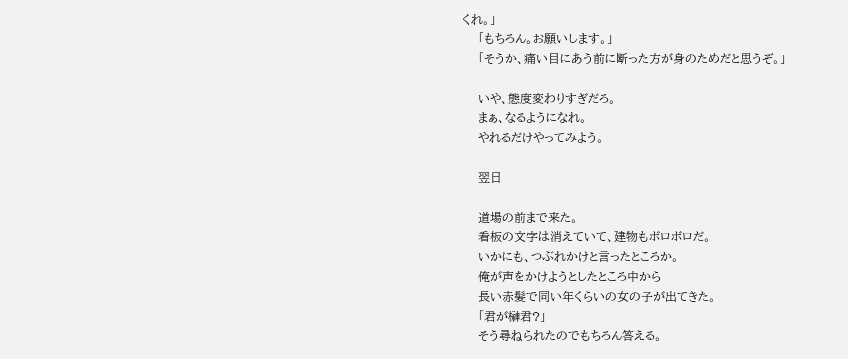くれ。」
    「もちろん。お願いします。」
    「そうか、痛い目にあう前に断った方が身のためだと思うぞ。」

    いや、態度変わりすぎだろ。
    まぁ、なるようになれ。
    やれるだけやってみよう。

    翌日

    道場の前まで来た。
    看板の文字は消えていて、建物もボロボロだ。
    いかにも、つぶれかけと言ったところか。
    俺が声をかけようとしたところ中から
    長い赤髪で同い年くらいの女の子が出てきた。
    「君が榊君?」
    そう尋ねられたのでもちろん答える。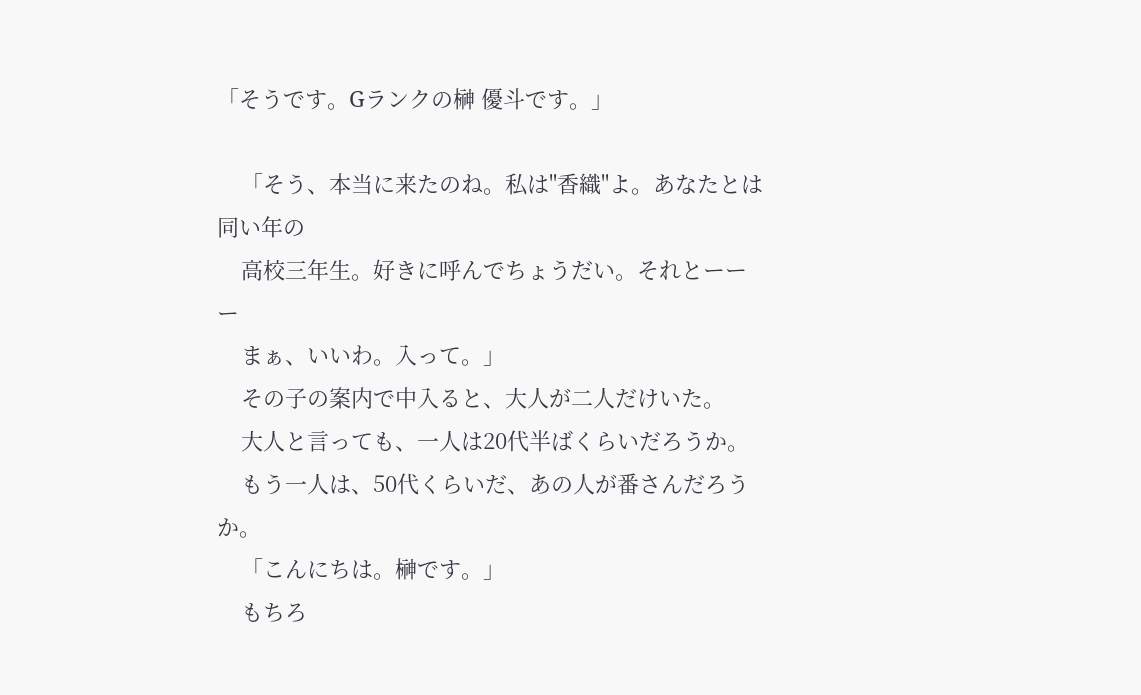「そうです。Gランクの榊 優斗です。」

    「そう、本当に来たのね。私は"香織"よ。あなたとは同い年の
    高校三年生。好きに呼んでちょうだい。それとーーー
    まぁ、いいわ。入って。」
    その子の案内で中入ると、大人が二人だけいた。
    大人と言っても、一人は20代半ばくらいだろうか。
    もう一人は、50代くらいだ、あの人が番さんだろうか。
    「こんにちは。榊です。」
    もちろ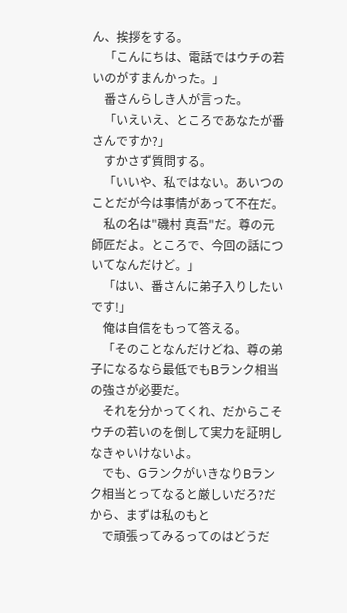ん、挨拶をする。
    「こんにちは、電話ではウチの若いのがすまんかった。」
    番さんらしき人が言った。
    「いえいえ、ところであなたが番さんですか?」
    すかさず質問する。
    「いいや、私ではない。あいつのことだが今は事情があって不在だ。
    私の名は"磯村 真吾"だ。尊の元師匠だよ。ところで、今回の話についてなんだけど。」
    「はい、番さんに弟子入りしたいです!」
    俺は自信をもって答える。
    「そのことなんだけどね、尊の弟子になるなら最低でもBランク相当の強さが必要だ。
    それを分かってくれ、だからこそウチの若いのを倒して実力を証明しなきゃいけないよ。
    でも、GランクがいきなりBランク相当とってなると厳しいだろ?だから、まずは私のもと
    で頑張ってみるってのはどうだ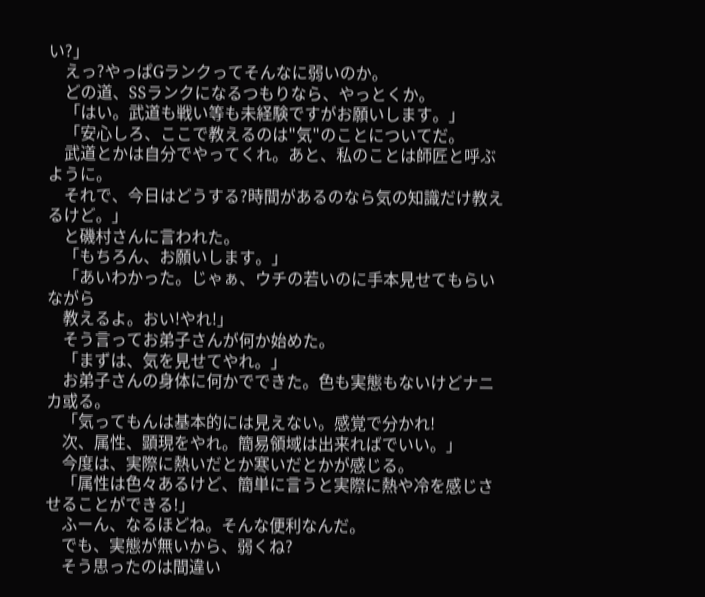い?」
    えっ?やっぱGランクってそんなに弱いのか。
    どの道、SSランクになるつもりなら、やっとくか。
    「はい。武道も戦い等も未経験ですがお願いします。」
    「安心しろ、ここで教えるのは"気"のことについてだ。
    武道とかは自分でやってくれ。あと、私のことは師匠と呼ぶように。
    それで、今日はどうする?時間があるのなら気の知識だけ教えるけど。」
    と磯村さんに言われた。
    「もちろん、お願いします。」
    「あいわかった。じゃぁ、ウチの若いのに手本見せてもらいながら
    教えるよ。おい!やれ!」
    そう言ってお弟子さんが何か始めた。
    「まずは、気を見せてやれ。」
    お弟子さんの身体に何かでできた。色も実態もないけどナニカ或る。
    「気ってもんは基本的には見えない。感覚で分かれ!
    次、属性、顕現をやれ。簡易領域は出来ればでいい。」
    今度は、実際に熱いだとか寒いだとかが感じる。
    「属性は色々あるけど、簡単に言うと実際に熱や冷を感じさせることができる!」
    ふーん、なるほどね。そんな便利なんだ。
    でも、実態が無いから、弱くね?
    そう思ったのは間違い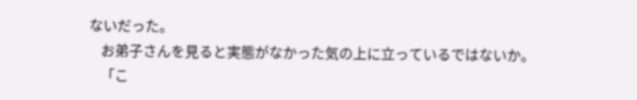ないだった。
    お弟子さんを見ると実態がなかった気の上に立っているではないか。
    「こ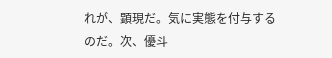れが、顕現だ。気に実態を付与するのだ。次、優斗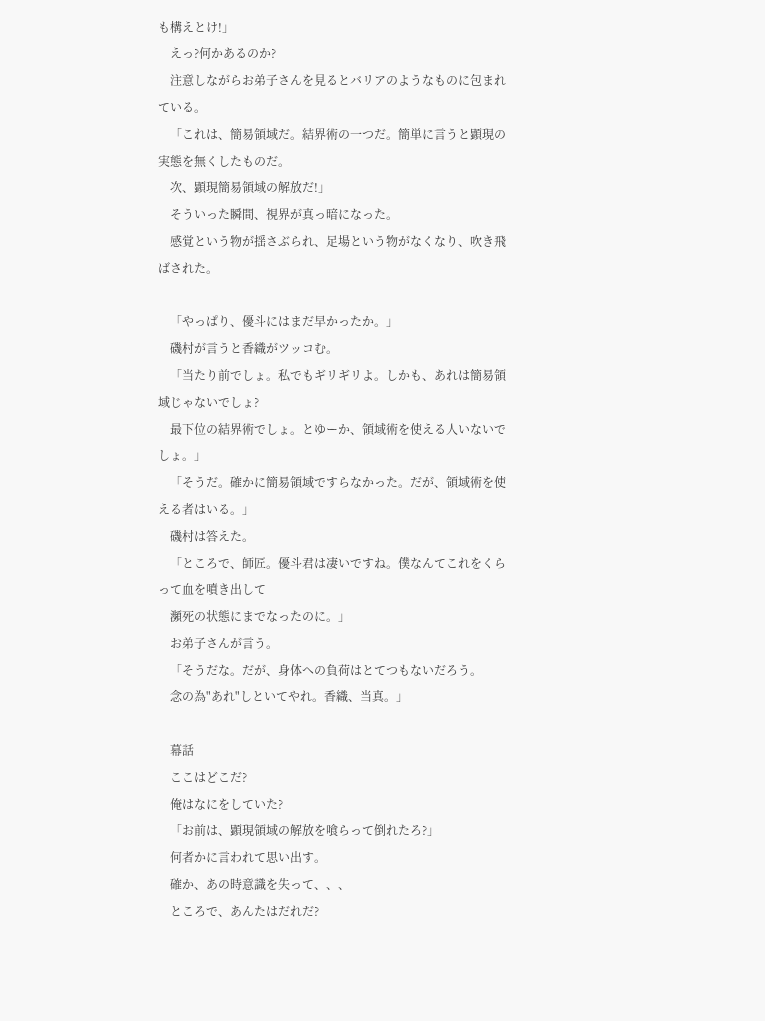も構えとけ!」
    えっ?何かあるのか?
    注意しながらお弟子さんを見るとバリアのようなものに包まれている。
    「これは、簡易領域だ。結界術の一つだ。簡単に言うと顕現の実態を無くしたものだ。
    次、顕現簡易領域の解放だ!」
    そういった瞬間、視界が真っ暗になった。
    感覚という物が揺さぶられ、足場という物がなくなり、吹き飛ばされた。

    「やっぱり、優斗にはまだ早かったか。」
    磯村が言うと香織がツッコむ。
    「当たり前でしょ。私でもギリギリよ。しかも、あれは簡易領域じゃないでしょ?
    最下位の結界術でしょ。とゆーか、領域術を使える人いないでしょ。」
    「そうだ。確かに簡易領域ですらなかった。だが、領域術を使える者はいる。」
    磯村は答えた。
    「ところで、師匠。優斗君は凄いですね。僕なんてこれをくらって血を噴き出して
    瀕死の状態にまでなったのに。」
    お弟子さんが言う。
    「そうだな。だが、身体への負荷はとてつもないだろう。
    念の為"あれ"しといてやれ。香織、当真。」

    幕話
    ここはどこだ?
    俺はなにをしていた?
    「お前は、顕現領域の解放を喰らって倒れたろ?」
    何者かに言われて思い出す。
    確か、あの時意識を失って、、、
    ところで、あんたはだれだ?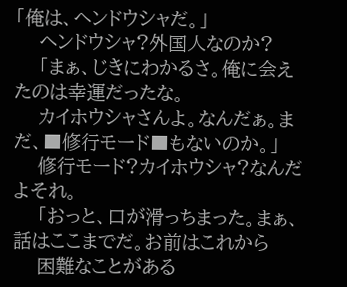「俺は、ヘンドウシャだ。」
    ヘンドウシャ?外国人なのか?
    「まぁ、じきにわかるさ。俺に会えたのは幸運だったな。
    カイホウシャさんよ。なんだぁ。まだ、■修行モード■もないのか。」
    修行モード?カイホウシャ?なんだよそれ。
    「おっと、口が滑っちまった。まぁ、話はここまでだ。お前はこれから
    困難なことがある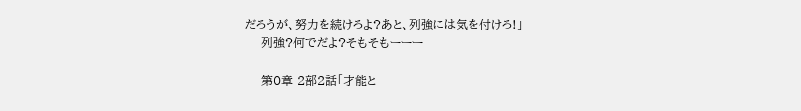だろうが、努力を続けろよ?あと、列強には気を付けろ!」
    列強?何でだよ?そもそもーーー

    第0章 2部2話「才能と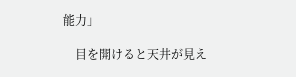能力」

    目を開けると天井が見え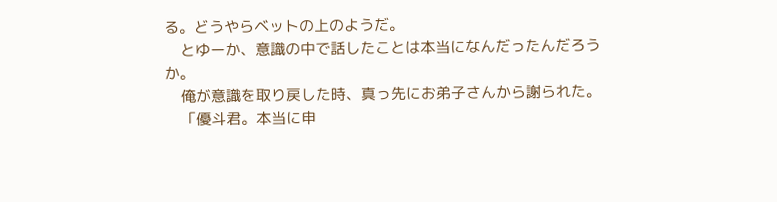る。どうやらベットの上のようだ。
    とゆーか、意識の中で話したことは本当になんだったんだろうか。
    俺が意識を取り戻した時、真っ先にお弟子さんから謝られた。
    「優斗君。本当に申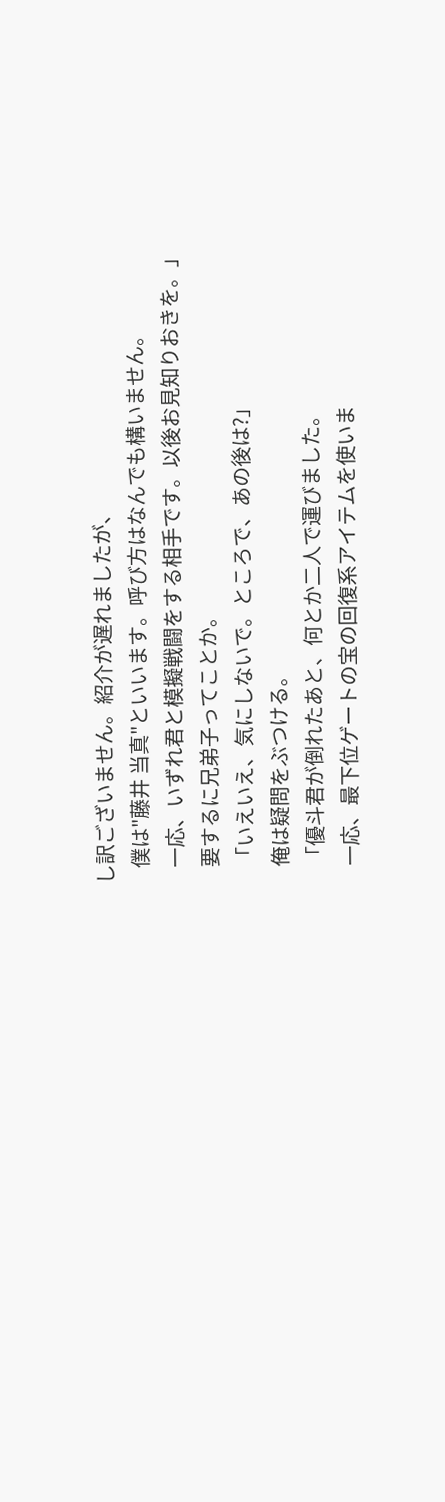し訳ございません。紹介が遅れましたが、
    僕は"藤井 当真"といいます。呼び方はなんでも構いません。
    一応、いずれ君と模擬戦闘をする相手です。以後お見知りおきを。」
    要するに兄弟子ってことか。
    「いえいえ、気にしないで。ところで、あの後は?」
    俺は疑問をぶつける。
    「優斗君が倒れたあと、何とか二人で運びました。
    一応、最下位ゲートの宝の回復系アイテムを使いま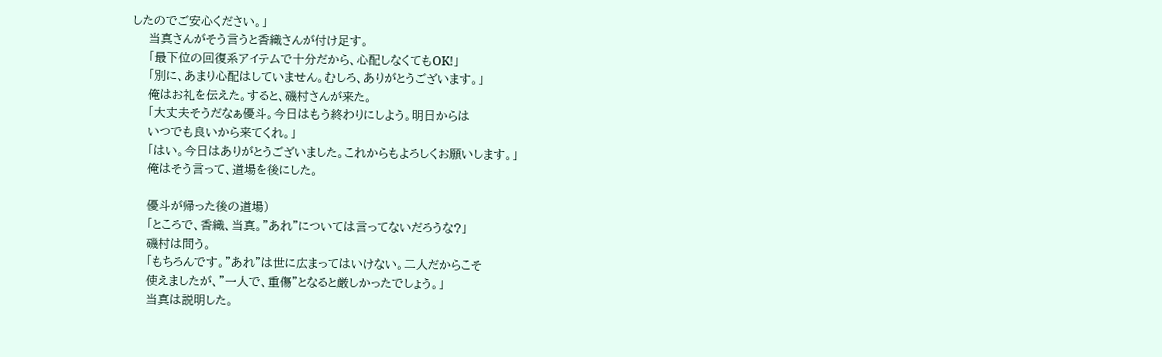したのでご安心ください。」
    当真さんがそう言うと香織さんが付け足す。
    「最下位の回復系アイテムで十分だから、心配しなくてもOK!」
    「別に、あまり心配はしていません。むしろ、ありがとうございます。」
    俺はお礼を伝えた。すると、磯村さんが来た。
    「大丈夫そうだなぁ優斗。今日はもう終わりにしよう。明日からは
    いつでも良いから来てくれ。」
    「はい。今日はありがとうございました。これからもよろしくお願いします。」
    俺はそう言って、道場を後にした。

    優斗が帰った後の道場)
    「ところで、香織、当真。"あれ"については言ってないだろうな?」
    磯村は問う。
    「もちろんです。"あれ"は世に広まってはいけない。二人だからこそ
    使えましたが、"一人で、重傷"となると厳しかったでしょう。」
    当真は説明した。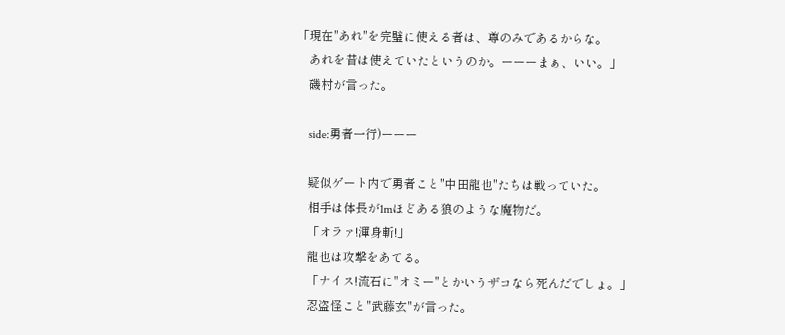「現在"あれ"を完璧に使える者は、尊のみであるからな。
    あれを昔は使えていたというのか。ーーーまぁ、いい。」
    磯村が言った。

    side:勇者一行)ーーー

    疑似ゲート内で勇者こと"中田龍也"たちは戦っていた。
    相手は体長が1mほどある狼のような魔物だ。
    「オラァ!渾身斬!」
    龍也は攻撃をあてる。
    「ナイス!流石に"オミー"とかいうザコなら死んだでしょ。」
    忍盗怪こと"武藤玄"が言った。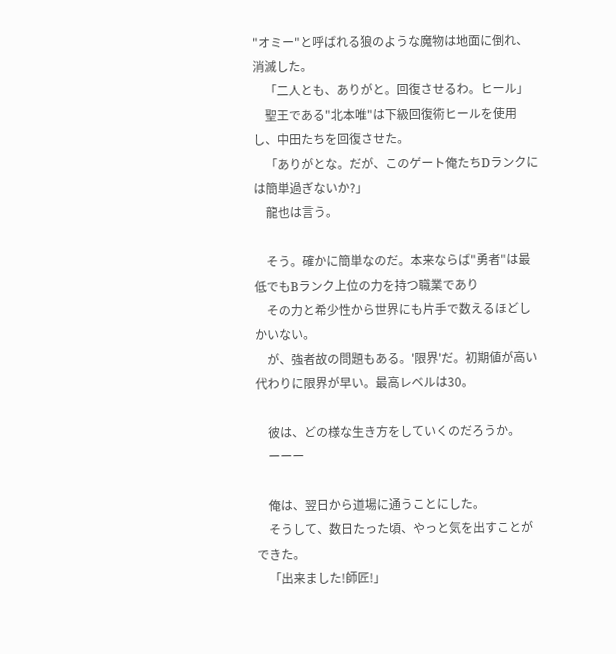"オミー"と呼ばれる狼のような魔物は地面に倒れ、消滅した。
    「二人とも、ありがと。回復させるわ。ヒール」
    聖王である"北本唯"は下級回復術ヒールを使用し、中田たちを回復させた。
    「ありがとな。だが、このゲート俺たちDランクには簡単過ぎないか?」
    龍也は言う。

    そう。確かに簡単なのだ。本来ならば"勇者"は最低でもBランク上位の力を持つ職業であり
    その力と希少性から世界にも片手で数えるほどしかいない。
    が、強者故の問題もある。'限界'だ。初期値が高い代わりに限界が早い。最高レベルは30。

    彼は、どの様な生き方をしていくのだろうか。
    ーーー

    俺は、翌日から道場に通うことにした。
    そうして、数日たった頃、やっと気を出すことができた。
    「出来ました!師匠!」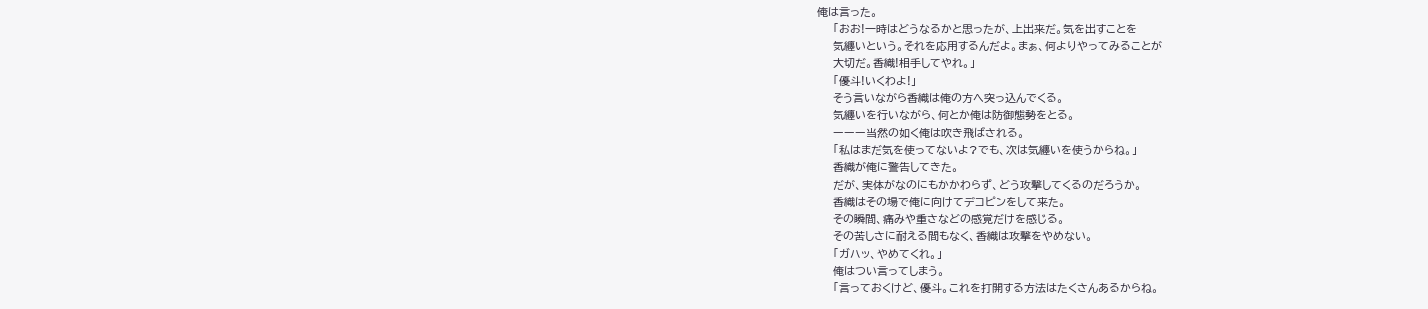俺は言った。
    「おお!一時はどうなるかと思ったが、上出来だ。気を出すことを
    気纏いという。それを応用するんだよ。まぁ、何よりやってみることが
    大切だ。香織!相手してやれ。」
    「優斗!いくわよ!」
    そう言いながら香織は俺の方へ突っ込んでくる。
    気纏いを行いながら、何とか俺は防御態勢をとる。
    ーーー当然の如く俺は吹き飛ばされる。
    「私はまだ気を使ってないよ?でも、次は気纏いを使うからね。」
    香織が俺に警告してきた。
    だが、実体がなのにもかかわらず、どう攻撃してくるのだろうか。
    香織はその場で俺に向けてデコピンをして来た。
    その瞬間、痛みや重さなどの感覚だけを感じる。
    その苦しさに耐える間もなく、香織は攻撃をやめない。
    「ガハッ、やめてくれ。」
    俺はつい言ってしまう。
    「言っておくけど、優斗。これを打開する方法はたくさんあるからね。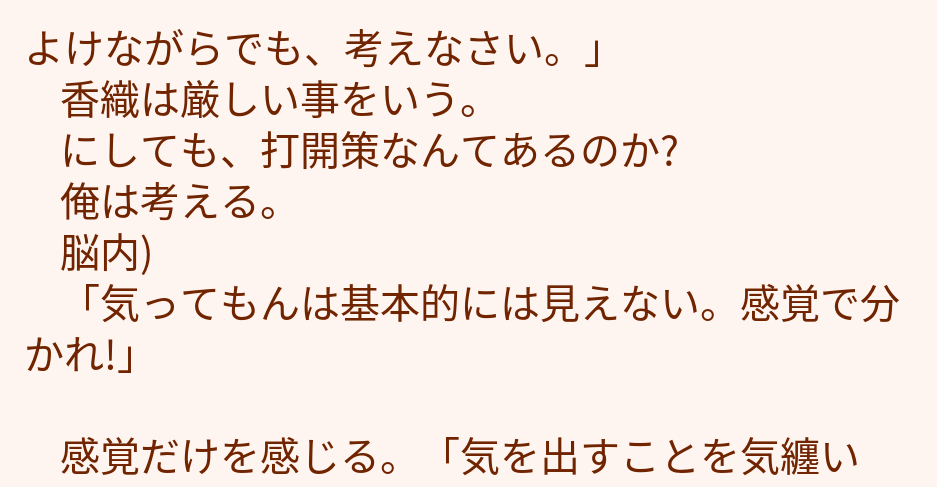よけながらでも、考えなさい。」
    香織は厳しい事をいう。
    にしても、打開策なんてあるのか?
    俺は考える。
    脳内)
    「気ってもんは基本的には見えない。感覚で分かれ!」

    感覚だけを感じる。「気を出すことを気纏い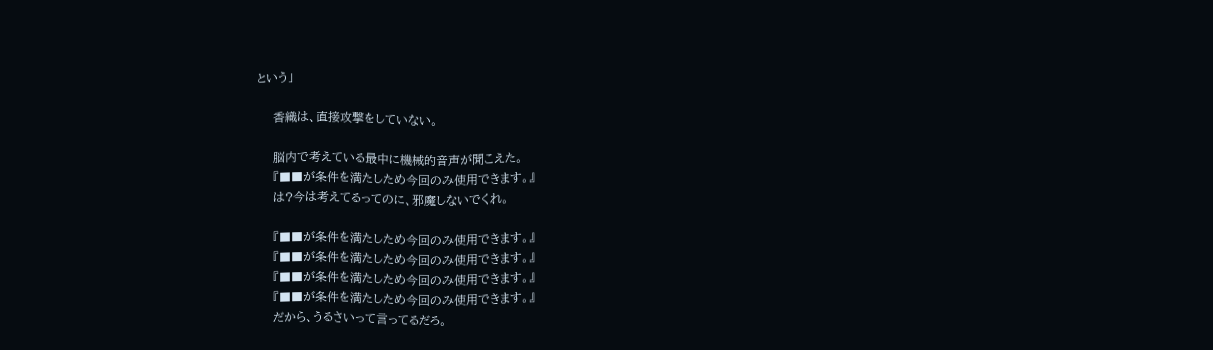という」

    香織は、直接攻撃をしていない。

    脳内で考えている最中に機械的音声が聞こえた。
    『■■が条件を満たしため今回のみ使用できます。』
    は?今は考えてるってのに、邪魔しないでくれ。

    『■■が条件を満たしため今回のみ使用できます。』
    『■■が条件を満たしため今回のみ使用できます。』
    『■■が条件を満たしため今回のみ使用できます。』
    『■■が条件を満たしため今回のみ使用できます。』
    だから、うるさいって言ってるだろ。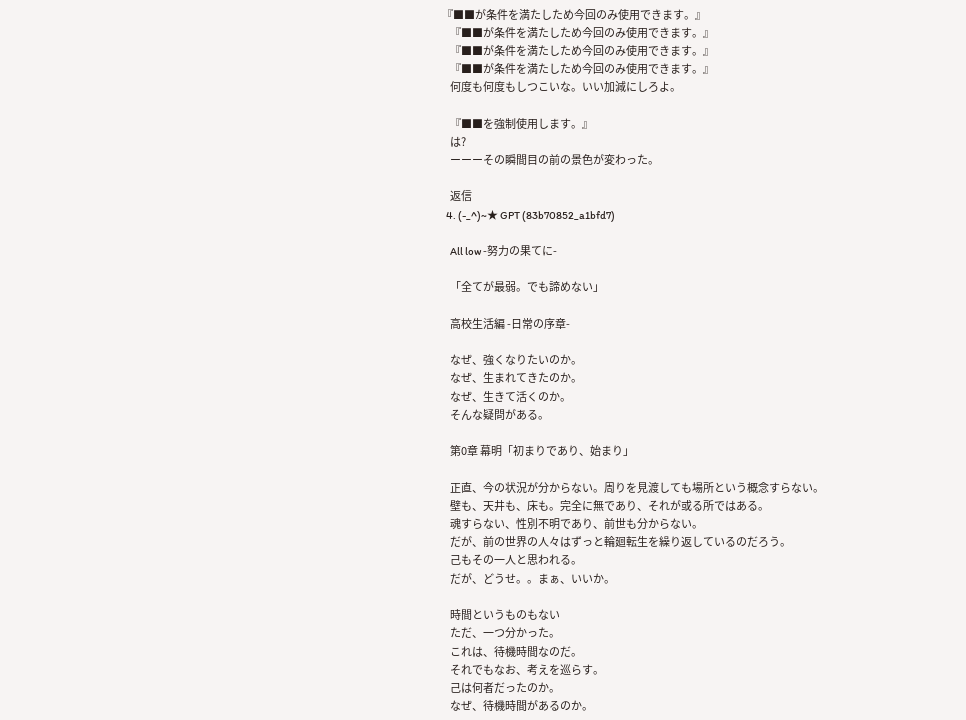『■■が条件を満たしため今回のみ使用できます。』
    『■■が条件を満たしため今回のみ使用できます。』
    『■■が条件を満たしため今回のみ使用できます。』
    『■■が条件を満たしため今回のみ使用できます。』
    何度も何度もしつこいな。いい加減にしろよ。

    『■■を強制使用します。』
    は?
    ーーーその瞬間目の前の景色が変わった。

    返信
  4. (-_^)~★ GPT (83b70852_a1bfd7)

    All low -努力の果てに-

    「全てが最弱。でも諦めない」

    高校生活編 -日常の序章-

    なぜ、強くなりたいのか。
    なぜ、生まれてきたのか。
    なぜ、生きて活くのか。
    そんな疑問がある。

    第0章 幕明「初まりであり、始まり」

    正直、今の状況が分からない。周りを見渡しても場所という概念すらない。
    壁も、天井も、床も。完全に無であり、それが或る所ではある。
    魂すらない、性別不明であり、前世も分からない。
    だが、前の世界の人々はずっと輪廻転生を繰り返しているのだろう。
    己もその一人と思われる。
    だが、どうせ。。まぁ、いいか。

    時間というものもない
    ただ、一つ分かった。
    これは、待機時間なのだ。
    それでもなお、考えを巡らす。
    己は何者だったのか。
    なぜ、待機時間があるのか。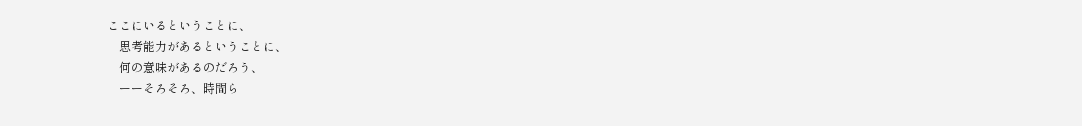ここにいるということに、
    思考能力があるということに、
    何の意味があるのだろう、
    ーーそろそろ、時間ら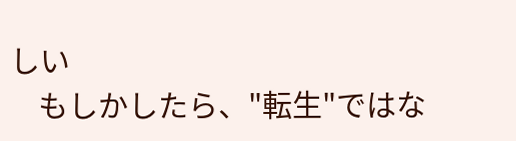しい
    もしかしたら、"転生"ではな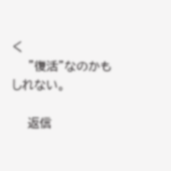く
    "復活"なのかもしれない。

    返信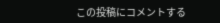この投稿にコメントする